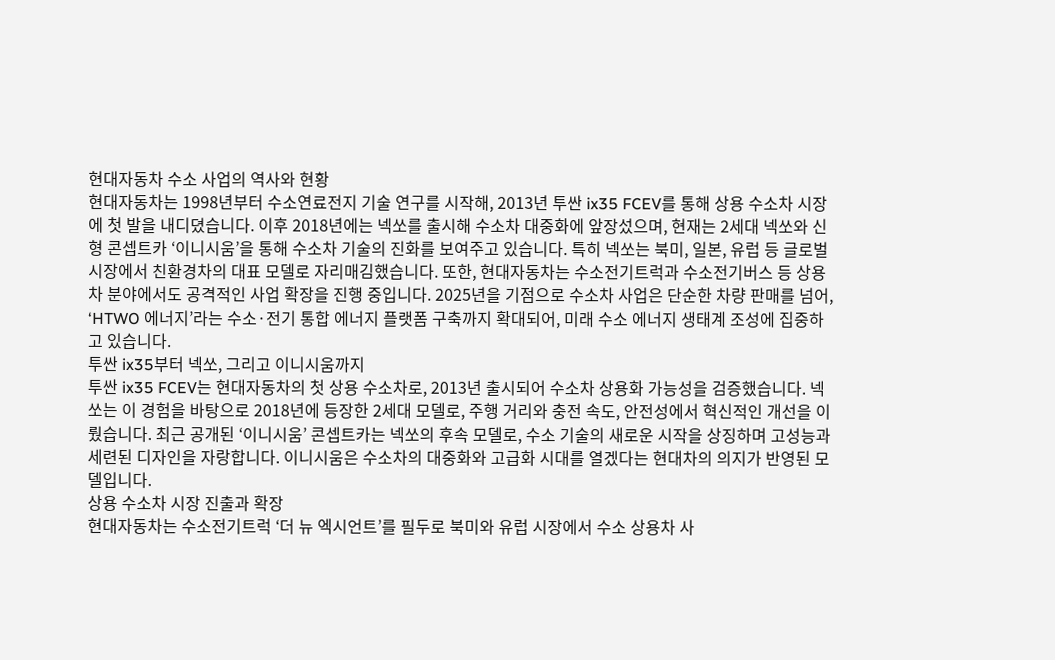현대자동차 수소 사업의 역사와 현황
현대자동차는 1998년부터 수소연료전지 기술 연구를 시작해, 2013년 투싼 ix35 FCEV를 통해 상용 수소차 시장에 첫 발을 내디뎠습니다. 이후 2018년에는 넥쏘를 출시해 수소차 대중화에 앞장섰으며, 현재는 2세대 넥쏘와 신형 콘셉트카 ‘이니시움’을 통해 수소차 기술의 진화를 보여주고 있습니다. 특히 넥쏘는 북미, 일본, 유럽 등 글로벌 시장에서 친환경차의 대표 모델로 자리매김했습니다. 또한, 현대자동차는 수소전기트럭과 수소전기버스 등 상용차 분야에서도 공격적인 사업 확장을 진행 중입니다. 2025년을 기점으로 수소차 사업은 단순한 차량 판매를 넘어, ‘HTWO 에너지’라는 수소·전기 통합 에너지 플랫폼 구축까지 확대되어, 미래 수소 에너지 생태계 조성에 집중하고 있습니다.
투싼 ix35부터 넥쏘, 그리고 이니시움까지
투싼 ix35 FCEV는 현대자동차의 첫 상용 수소차로, 2013년 출시되어 수소차 상용화 가능성을 검증했습니다. 넥쏘는 이 경험을 바탕으로 2018년에 등장한 2세대 모델로, 주행 거리와 충전 속도, 안전성에서 혁신적인 개선을 이뤘습니다. 최근 공개된 ‘이니시움’ 콘셉트카는 넥쏘의 후속 모델로, 수소 기술의 새로운 시작을 상징하며 고성능과 세련된 디자인을 자랑합니다. 이니시움은 수소차의 대중화와 고급화 시대를 열겠다는 현대차의 의지가 반영된 모델입니다.
상용 수소차 시장 진출과 확장
현대자동차는 수소전기트럭 ‘더 뉴 엑시언트’를 필두로 북미와 유럽 시장에서 수소 상용차 사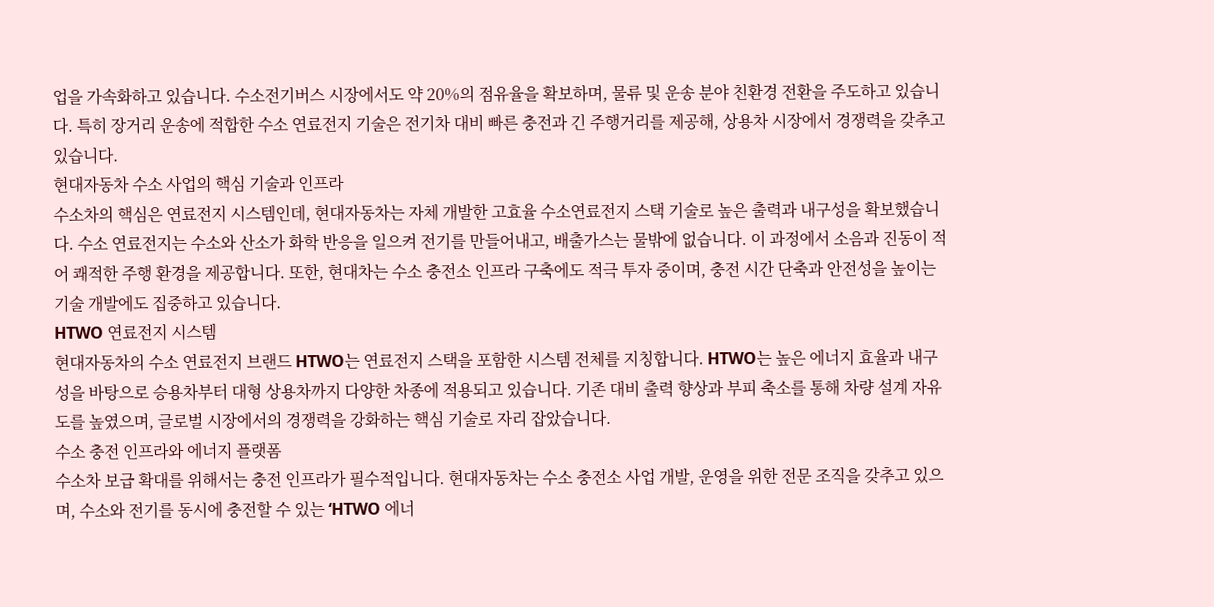업을 가속화하고 있습니다. 수소전기버스 시장에서도 약 20%의 점유율을 확보하며, 물류 및 운송 분야 친환경 전환을 주도하고 있습니다. 특히 장거리 운송에 적합한 수소 연료전지 기술은 전기차 대비 빠른 충전과 긴 주행거리를 제공해, 상용차 시장에서 경쟁력을 갖추고 있습니다.
현대자동차 수소 사업의 핵심 기술과 인프라
수소차의 핵심은 연료전지 시스템인데, 현대자동차는 자체 개발한 고효율 수소연료전지 스택 기술로 높은 출력과 내구성을 확보했습니다. 수소 연료전지는 수소와 산소가 화학 반응을 일으켜 전기를 만들어내고, 배출가스는 물밖에 없습니다. 이 과정에서 소음과 진동이 적어 쾌적한 주행 환경을 제공합니다. 또한, 현대차는 수소 충전소 인프라 구축에도 적극 투자 중이며, 충전 시간 단축과 안전성을 높이는 기술 개발에도 집중하고 있습니다.
HTWO 연료전지 시스템
현대자동차의 수소 연료전지 브랜드 HTWO는 연료전지 스택을 포함한 시스템 전체를 지칭합니다. HTWO는 높은 에너지 효율과 내구성을 바탕으로 승용차부터 대형 상용차까지 다양한 차종에 적용되고 있습니다. 기존 대비 출력 향상과 부피 축소를 통해 차량 설계 자유도를 높였으며, 글로벌 시장에서의 경쟁력을 강화하는 핵심 기술로 자리 잡았습니다.
수소 충전 인프라와 에너지 플랫폼
수소차 보급 확대를 위해서는 충전 인프라가 필수적입니다. 현대자동차는 수소 충전소 사업 개발, 운영을 위한 전문 조직을 갖추고 있으며, 수소와 전기를 동시에 충전할 수 있는 ‘HTWO 에너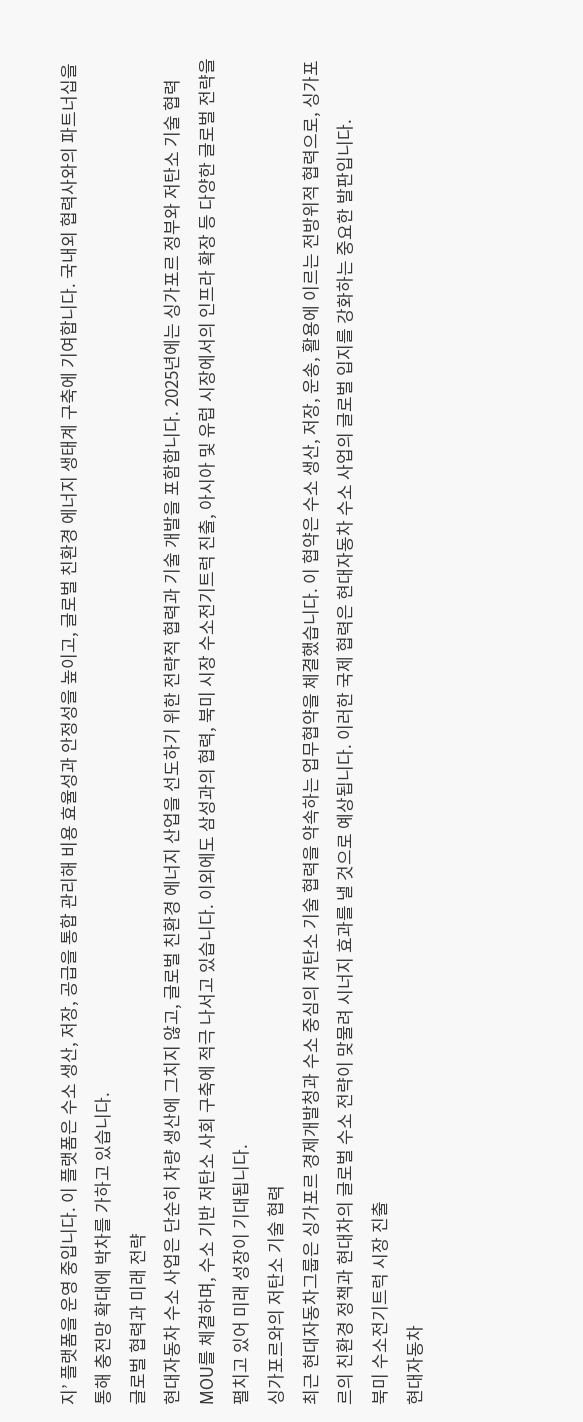지’ 플랫폼을 운영 중입니다. 이 플랫폼은 수소 생산, 저장, 공급을 통합 관리해 비용 효율성과 안정성을 높이고, 글로벌 친환경 에너지 생태계 구축에 기여합니다. 국내외 협력사와의 파트너십을 통해 충전망 확대에 박차를 가하고 있습니다.
글로벌 협력과 미래 전략
현대자동차 수소 사업은 단순히 차량 생산에 그치지 않고, 글로벌 친환경 에너지 산업을 선도하기 위한 전략적 협력과 기술 개발을 포함합니다. 2025년에는 싱가포르 정부와 저탄소 기술 협력 MOU를 체결하며, 수소 기반 저탄소 사회 구축에 적극 나서고 있습니다. 이외에도 삼성과의 협력, 북미 시장 수소전기트럭 진출, 아시아 및 유럽 시장에서의 인프라 확장 등 다양한 글로벌 전략을 펼치고 있어 미래 성장이 기대됩니다.
싱가포르와의 저탄소 기술 협력
최근 현대자동차그룹은 싱가포르 경제개발청과 수소 중심의 저탄소 기술 협력을 약속하는 업무협약을 체결했습니다. 이 협약은 수소 생산, 저장, 운송, 활용에 이르는 전방위적 협력으로, 싱가포르의 친환경 정책과 현대차의 글로벌 수소 전략이 맞물려 시너지 효과를 낼 것으로 예상됩니다. 이러한 국제 협력은 현대자동차 수소 사업의 글로벌 입지를 강화하는 중요한 발판입니다.
북미 수소전기트럭 시장 진출
현대자동차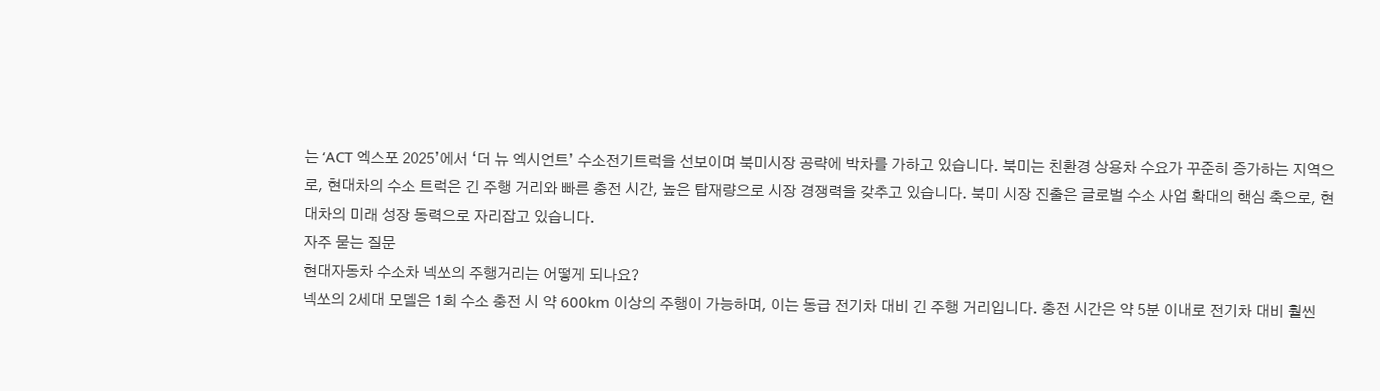는 ‘ACT 엑스포 2025’에서 ‘더 뉴 엑시언트’ 수소전기트럭을 선보이며 북미시장 공략에 박차를 가하고 있습니다. 북미는 친환경 상용차 수요가 꾸준히 증가하는 지역으로, 현대차의 수소 트럭은 긴 주행 거리와 빠른 충전 시간, 높은 탑재량으로 시장 경쟁력을 갖추고 있습니다. 북미 시장 진출은 글로벌 수소 사업 확대의 핵심 축으로, 현대차의 미래 성장 동력으로 자리잡고 있습니다.
자주 묻는 질문
현대자동차 수소차 넥쏘의 주행거리는 어떻게 되나요?
넥쏘의 2세대 모델은 1회 수소 충전 시 약 600km 이상의 주행이 가능하며, 이는 동급 전기차 대비 긴 주행 거리입니다. 충전 시간은 약 5분 이내로 전기차 대비 훨씬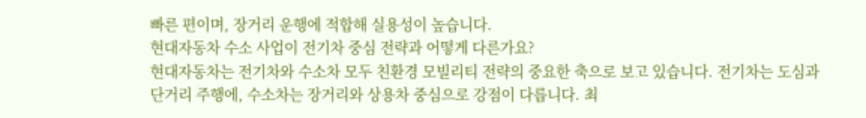빠른 편이며, 장거리 운행에 적합해 실용성이 높습니다.
현대자동차 수소 사업이 전기차 중심 전략과 어떻게 다른가요?
현대자동차는 전기차와 수소차 모두 친환경 모빌리티 전략의 중요한 축으로 보고 있습니다. 전기차는 도심과 단거리 주행에, 수소차는 장거리와 상용차 중심으로 강점이 다릅니다. 최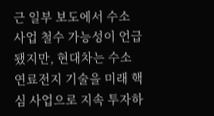근 일부 보도에서 수소 사업 철수 가능성이 언급됐지만, 현대차는 수소 연료전지 기술을 미래 핵심 사업으로 지속 투자하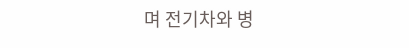며 전기차와 병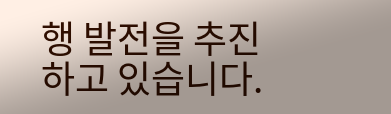행 발전을 추진하고 있습니다.